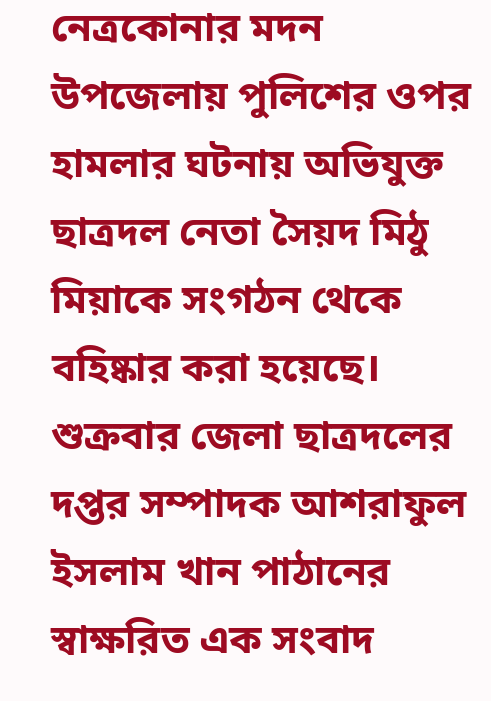নেত্রকোনার মদন উপজেলায় পুলিশের ওপর হামলার ঘটনায় অভিযুক্ত ছাত্রদল নেতা সৈয়দ মিঠু মিয়াকে সংগঠন থেকে বহিষ্কার করা হয়েছে। শুক্রবার জেলা ছাত্রদলের দপ্তর সম্পাদক আশরাফুল ইসলাম খান পাঠানের স্বাক্ষরিত এক সংবাদ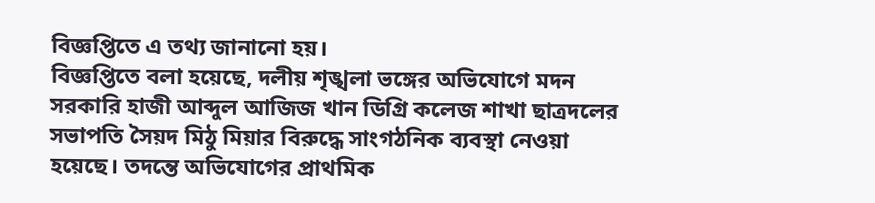বিজ্ঞপ্তিতে এ তথ্য জানানো হয়।
বিজ্ঞপ্তিতে বলা হয়েছে, দলীয় শৃঙ্খলা ভঙ্গের অভিযোগে মদন সরকারি হাজী আব্দুল আজিজ খান ডিগ্রি কলেজ শাখা ছাত্রদলের সভাপতি সৈয়দ মিঠু মিয়ার বিরুদ্ধে সাংগঠনিক ব্যবস্থা নেওয়া হয়েছে। তদন্তে অভিযোগের প্রাথমিক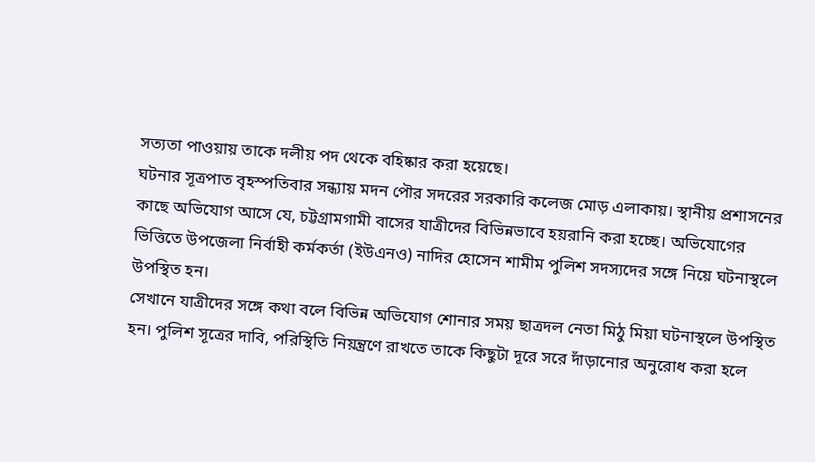সত্যতা পাওয়ায় তাকে দলীয় পদ থেকে বহিষ্কার করা হয়েছে।
ঘটনার সূত্রপাত বৃহস্পতিবার সন্ধ্যায় মদন পৌর সদরের সরকারি কলেজ মোড় এলাকায়। স্থানীয় প্রশাসনের কাছে অভিযোগ আসে যে, চট্টগ্রামগামী বাসের যাত্রীদের বিভিন্নভাবে হয়রানি করা হচ্ছে। অভিযোগের ভিত্তিতে উপজেলা নির্বাহী কর্মকর্তা (ইউএনও) নাদির হোসেন শামীম পুলিশ সদস্যদের সঙ্গে নিয়ে ঘটনাস্থলে উপস্থিত হন।
সেখানে যাত্রীদের সঙ্গে কথা বলে বিভিন্ন অভিযোগ শোনার সময় ছাত্রদল নেতা মিঠু মিয়া ঘটনাস্থলে উপস্থিত হন। পুলিশ সূত্রের দাবি, পরিস্থিতি নিয়ন্ত্রণে রাখতে তাকে কিছুটা দূরে সরে দাঁড়ানোর অনুরোধ করা হলে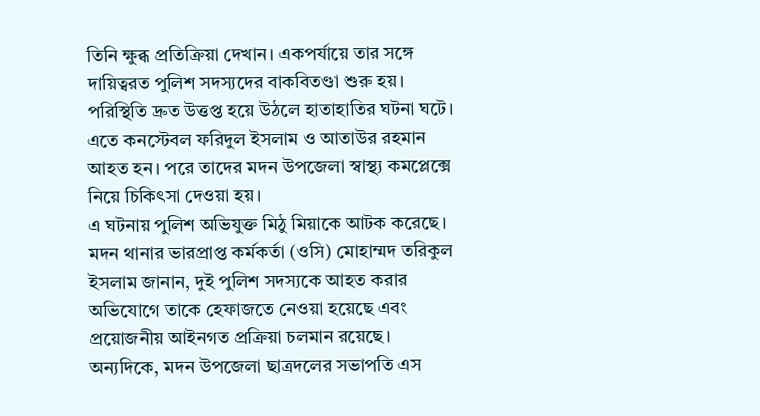তিনি ক্ষুব্ধ প্রতিক্রিয়া দেখান। একপর্যায়ে তার সঙ্গে দায়িত্বরত পুলিশ সদস্যদের বাকবিতণ্ডা শুরু হয়।
পরিস্থিতি দ্রুত উত্তপ্ত হয়ে উঠলে হাতাহাতির ঘটনা ঘটে। এতে কনস্টেবল ফরিদুল ইসলাম ও আতাউর রহমান আহত হন। পরে তাদের মদন উপজেলা স্বাস্থ্য কমপ্লেক্সে নিয়ে চিকিৎসা দেওয়া হয়।
এ ঘটনায় পুলিশ অভিযুক্ত মিঠু মিয়াকে আটক করেছে। মদন থানার ভারপ্রাপ্ত কর্মকর্তা (ওসি) মোহাম্মদ তরিকুল ইসলাম জানান, দুই পুলিশ সদস্যকে আহত করার অভিযোগে তাকে হেফাজতে নেওয়া হয়েছে এবং প্রয়োজনীয় আইনগত প্রক্রিয়া চলমান রয়েছে।
অন্যদিকে, মদন উপজেলা ছাত্রদলের সভাপতি এস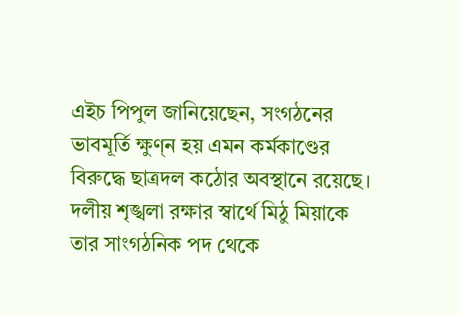এইচ পিপুল জানিয়েছেন, সংগঠনের ভাবমূর্তি ক্ষুণ্ন হয় এমন কর্মকাণ্ডের বিরুদ্ধে ছাত্রদল কঠোর অবস্থানে রয়েছে। দলীয় শৃঙ্খলা রক্ষার স্বার্থে মিঠু মিয়াকে তার সাংগঠনিক পদ থেকে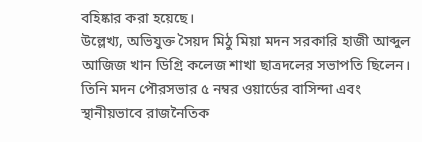বহিষ্কার করা হয়েছে।
উল্লেখ্য, অভিযুক্ত সৈয়দ মিঠু মিয়া মদন সরকারি হাজী আব্দুল আজিজ খান ডিগ্রি কলেজ শাখা ছাত্রদলের সভাপতি ছিলেন। তিনি মদন পৌরসভার ৫ নম্বর ওয়ার্ডের বাসিন্দা এবং স্থানীয়ভাবে রাজনৈতিক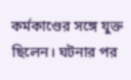কর্মকাণ্ডের সঙ্গে যুক্ত ছিলেন। ঘটনার পর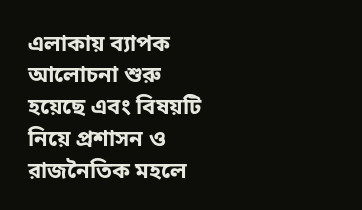এলাকায় ব্যাপক আলোচনা শুরু হয়েছে এবং বিষয়টি নিয়ে প্রশাসন ও রাজনৈতিক মহলে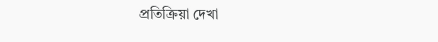প্রতিক্রিয়া দেখা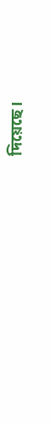দিয়েছে।